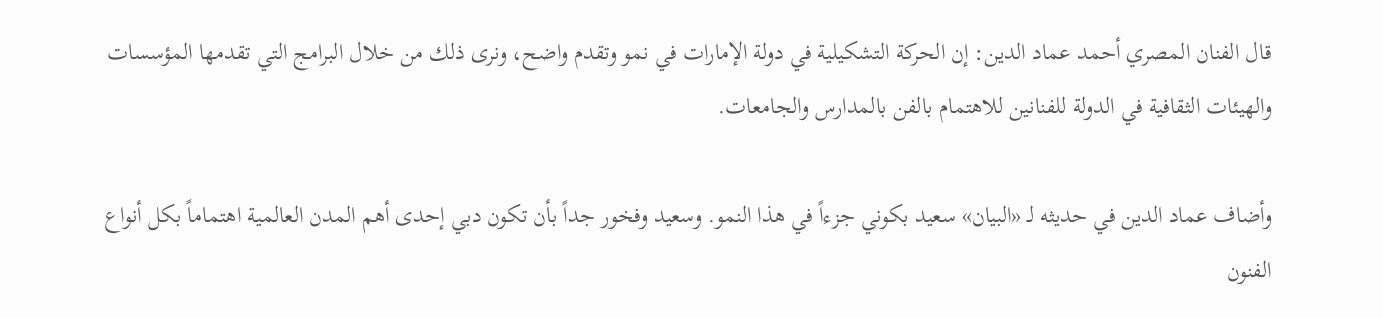قال الفنان المصري أحمد عماد الدين: إن الحركة التشكيلية في دولة الإمارات في نمو وتقدم واضح، ونرى ذلك من خلال البرامج التي تقدمها المؤسسات والهيئات الثقافية في الدولة للفنانين للاهتمام بالفن بالمدارس والجامعات.

وأضاف عماد الدين في حديثه لـ «البيان» سعيد بكوني جزءاً في هذا النمو. وسعيد وفخور جداً بأن تكون دبي إحدى أهم المدن العالمية اهتماماً بكل أنواع الفنون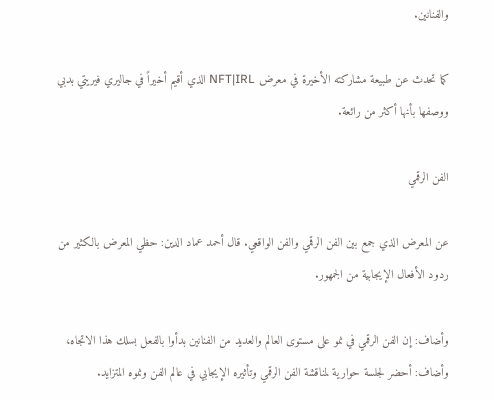والفنانين.

كما تحدث عن طبيعة مشاركته الأخيرة في معرض NFT|IRL الذي أقيم أخيراً في جاليري فيريتي بدبي ووصفها بأنها أكثر من رائعة.

الفن الرقمي

عن المعرض الذي جمع بين الفن الرقمي والفن الواقعي. قال أحمد عماد الدين: حظي المعرض بالكثير من ردود الأفعال الإيجابية من الجمهور.

وأضاف: إن الفن الرقمي في نمو على مستوى العالم والعديد من الفنانين بدأوا بالفعل بسلك هذا الاتجاه، وأضاف: أحضر لجلسة حوارية لمناقشة الفن الرقمي وتأثيره الإيجابي في عالم الفن ونموه المتزايد.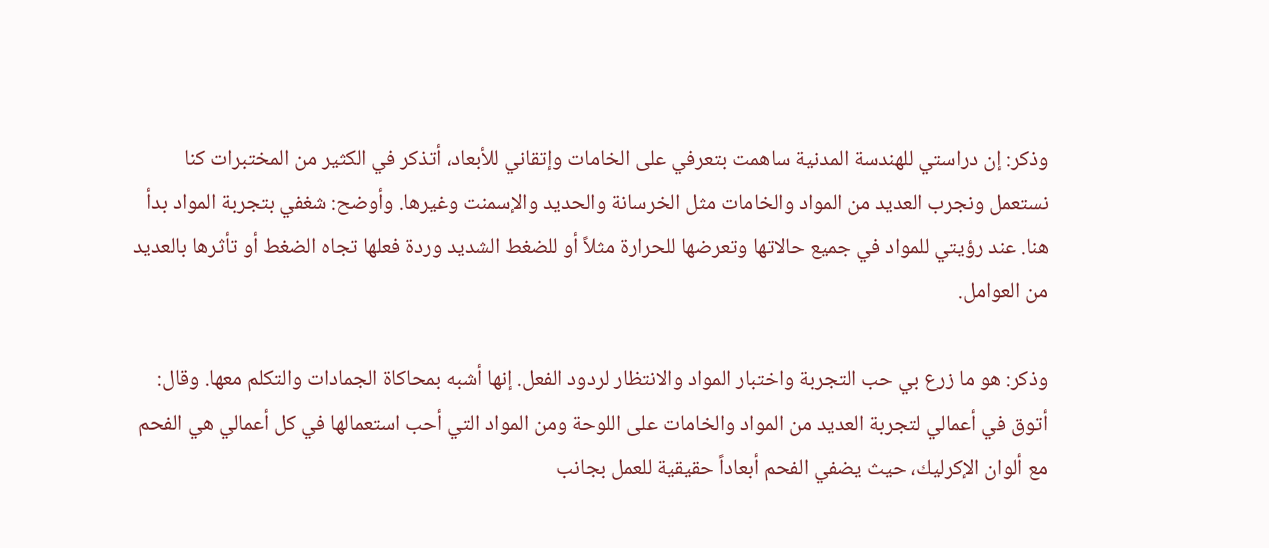وذكر: إن دراستي للهندسة المدنية ساهمت بتعرفي على الخامات وإتقاني للأبعاد، أتذكر في الكثير من المختبرات كنا نستعمل ونجرب العديد من المواد والخامات مثل الخرسانة والحديد والإسمنت وغيرها. وأوضح: شغفي بتجربة المواد بدأ هنا. عند رؤيتي للمواد في جميع حالاتها وتعرضها للحرارة مثلاً أو للضغط الشديد وردة فعلها تجاه الضغط أو تأثرها بالعديد من العوامل.

وذكر: هو ما زرع بي حب التجربة واختبار المواد والانتظار لردود الفعل. إنها أشبه بمحاكاة الجمادات والتكلم معها. وقال: أتوق في أعمالي لتجربة العديد من المواد والخامات على اللوحة ومن المواد التي أحب استعمالها في كل أعمالي هي الفحم مع ألوان الإكرليك، حيث يضفي الفحم أبعاداً حقيقية للعمل بجانب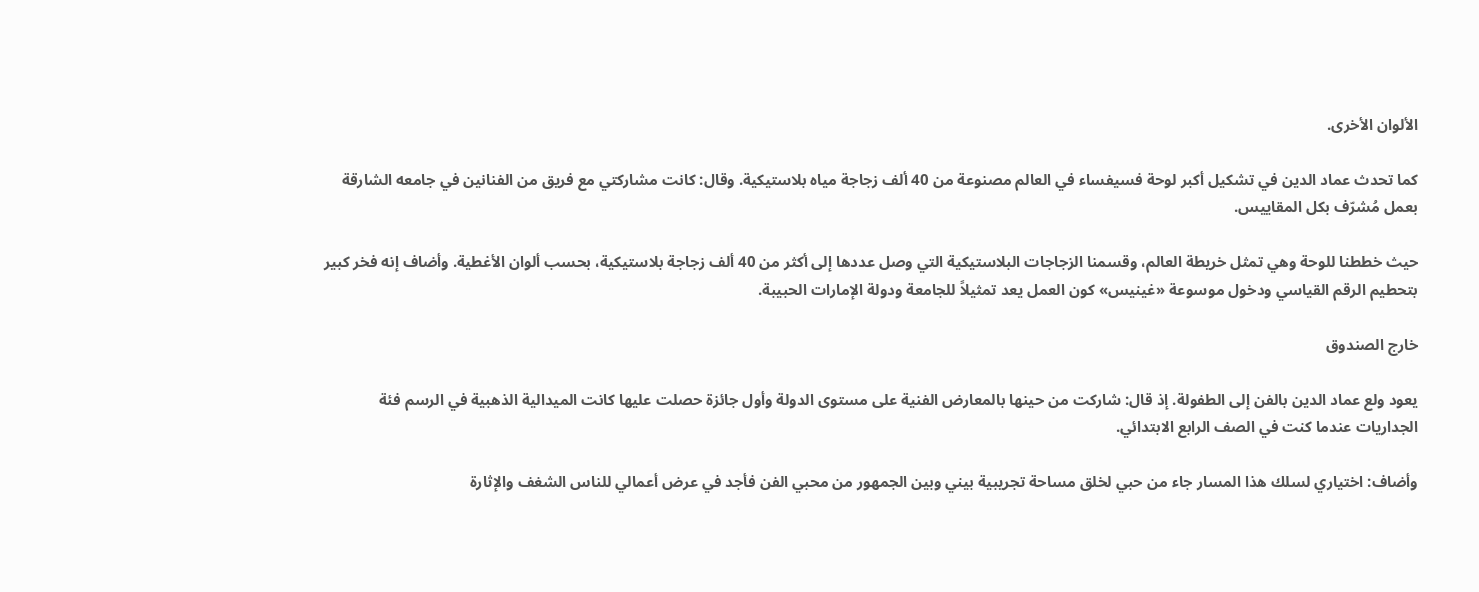الألوان الأخرى.

كما تحدث عماد الدين في تشكيل أكبر لوحة فسيفساء في العالم مصنوعة من 40 ألف زجاجة مياه بلاستيكية. وقال: كانت مشاركتي مع فريق من الفنانين في جامعه الشارقة بعمل مُشرّف بكل المقاييس.

حيث خططنا للوحة وهي تمثل خريطة العالم، وقسمنا الزجاجات البلاستيكية التي وصل عددها إلى أكثر من 40 ألف زجاجة بلاستيكية، بحسب ألوان الأغطية. وأضاف إنه فخر كبير بتحطيم الرقم القياسي ودخول موسوعة «غينيس» كون العمل يعد تمثيلاً للجامعة ودولة الإمارات الحبيبة.

خارج الصندوق

يعود ولع عماد الدين بالفن إلى الطفولة. إذ قال: شاركت من حينها بالمعارض الفنية على مستوى الدولة وأول جائزة حصلت عليها كانت الميدالية الذهبية في الرسم فئة الجداريات عندما كنت في الصف الرابع الابتدائي.

وأضاف: اختياري لسلك هذا المسار جاء من حبي لخلق مساحة تجريبية بيني وبين الجمهور من محبي الفن فأجد في عرض أعمالي للناس الشغف والإثارة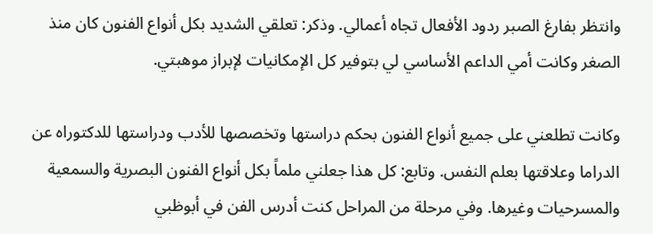وانتظر بفارغ الصبر ردود الأفعال تجاه أعمالي. وذكر: تعلقي الشديد بكل أنواع الفنون كان منذ الصغر وكانت أمي الداعم الأساسي لي بتوفير كل الإمكانيات لإبراز موهبتي.

وكانت تطلعني على جميع أنواع الفنون بحكم دراستها وتخصصها للأدب ودراستها للدكتوراه عن الدراما وعلاقتها بعلم النفس. وتابع: كل هذا جعلني ملماً بكل أنواع الفنون البصرية والسمعية والمسرحيات وغيرها. وفي مرحلة من المراحل كنت أدرس الفن في أبوظبي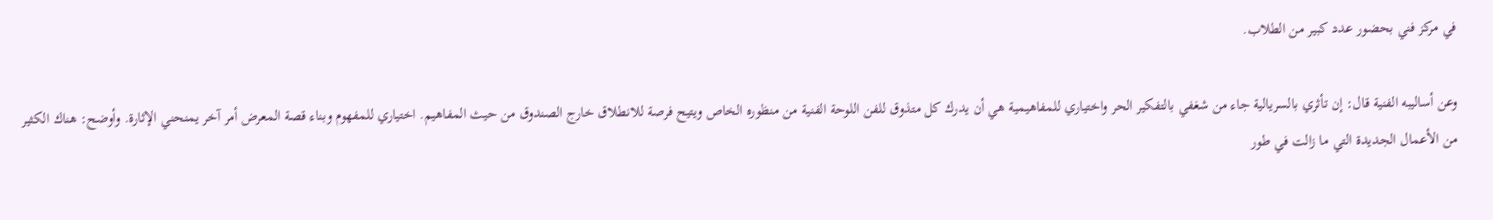في مركز فني بحضور عدد كبير من الطلاب.

وعن أساليبه الفنية قال: إن تأثري بالسريالية جاء من شغفي بالتفكير الحر واختياري للمفاهيمية هي أن يدرك كل متذوق للفن اللوحة الفنية من منظوره الخاص ويتيح فرصة للانطلاق خارج الصندوق من حيث المفاهيم. اختياري للمفهوم وبناء قصة المعرض أمر آخر يمنحني الإثارة. وأوضح: هناك الكثير من الأعمال الجديدة التي ما زالت في طور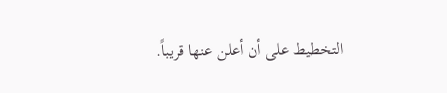التخطيط على أن أعلن عنها قريباً.